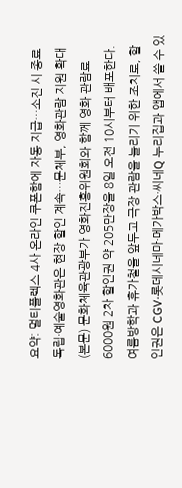요약: 멀티플렉스 4사 온라인 쿠폰함에 자동 지급…소진 시 종료
독립·예술영화관은 현장 할인 계속…문체부, 영화관람 지원 확대
(본문) 문화체육관광부가 영화진흥위원회와 함께 영화 관람료 6000원 2차 할인권 약 205만장을 8일 오전 10시부터 배포한다. 여름방학과 휴가철을 앞두고 극장 관람을 늘리기 위한 조치로, 할인권은 CGV·롯데시네마·메가박스·씨네Q 누리집과 앱에서 쓸 수 있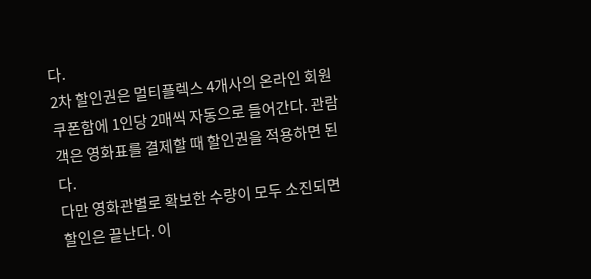다.
2차 할인권은 멀티플렉스 4개사의 온라인 회원 쿠폰함에 1인당 2매씩 자동으로 들어간다. 관람객은 영화표를 결제할 때 할인권을 적용하면 된다.
다만 영화관별로 확보한 수량이 모두 소진되면 할인은 끝난다. 이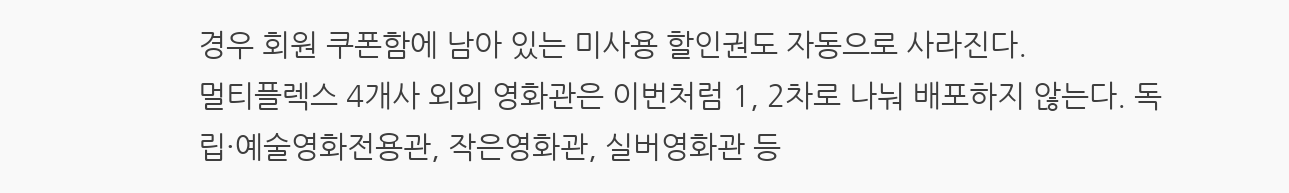경우 회원 쿠폰함에 남아 있는 미사용 할인권도 자동으로 사라진다.
멀티플렉스 4개사 외외 영화관은 이번처럼 1, 2차로 나눠 배포하지 않는다. 독립·예술영화전용관, 작은영화관, 실버영화관 등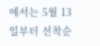에서는 5월 13일부터 선착순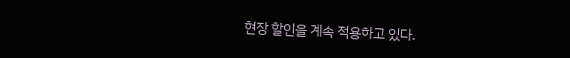현장 할인을 계속 적용하고 있다.